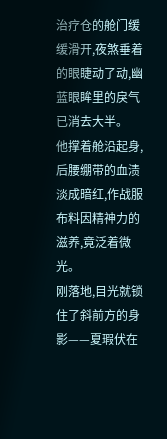治疗仓的舱门缓缓滑开,夜煞垂着的眼睫动了动,幽蓝眼眸里的戾气已消去大半。
他撑着舱沿起身,后腰绷带的血渍淡成暗红,作战服布料因精神力的滋养,竟泛着微光。
刚落地,目光就锁住了斜前方的身影——夏瑕伏在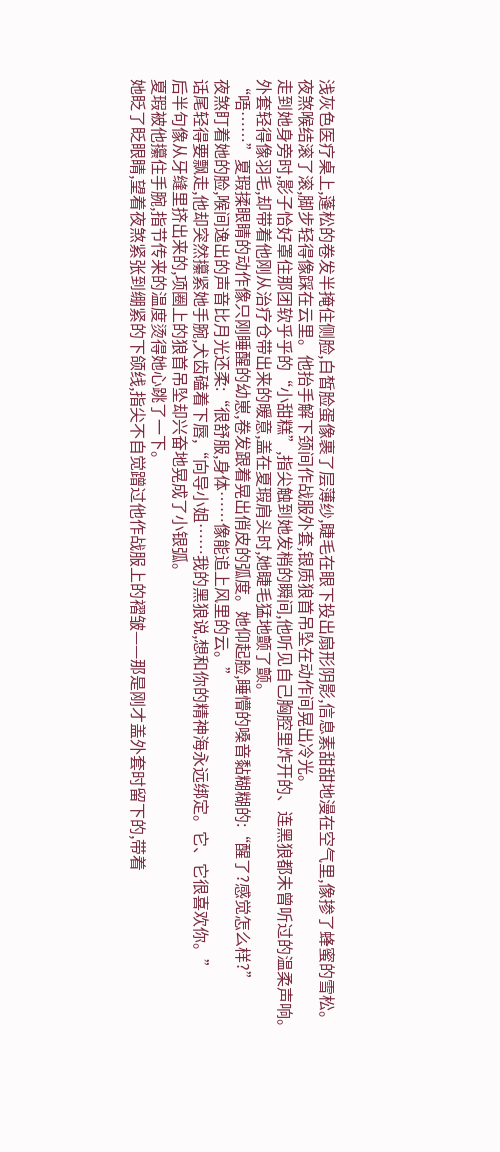浅灰色医疗桌上,蓬松的卷发半掩住侧脸,白皙脸蛋像裹了层薄纱,睫毛在眼下投出扇形阴影,信息素甜甜地漫在空气里,像掺了蜂蜜的雪松。
夜煞喉结滚了滚,脚步轻得像踩在云里。他抬手解下颈间作战服外套,银质狼首吊坠在动作间晃出冷光。
走到她身旁时,影子恰好罩住那团软乎乎的“小甜糕”,指尖触到她发梢的瞬间,他听见自己胸腔里炸开的、连黑狼都未曾听过的温柔声响。
外套轻得像羽毛,却带着他刚从治疗仓带出来的暖意,盖在夏瑕肩头时,她睫毛猛地颤了颤。
“唔……”夏瑕揉眼睛的动作像只刚睡醒的幼崽,卷发跟着晃出俏皮的弧度。她仰起脸,睡懵的嗓音黏糊糊的:“醒了?感觉怎么样?”
夜煞盯着她的脸,喉间逸出的声音比月光还柔:“很舒服,身体……像能追上风里的云。”
话尾轻得要飘走,他却突然攥紧她手腕,犬齿磕着下唇,“向导小姐……我的黑狼说,想和你的精神海永远绑定。它、它很喜欢你。”
后半句像从牙缝里挤出来的,项圈上的狼首吊坠却兴奋地晃成了小银弧。
夏瑕被他攥住手腕,指节传来的温度烫得她心跳了一下。
她眨了眨眼睛,望着夜煞紧张到绷紧的下颌线,指尖不自觉蹭过他作战服上的褶皱——那是刚才盖外套时留下的,带着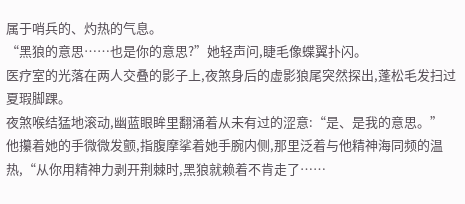属于哨兵的、灼热的气息。
“黑狼的意思……也是你的意思?”她轻声问,睫毛像蝶翼扑闪。
医疗室的光落在两人交叠的影子上,夜煞身后的虚影狼尾突然探出,蓬松毛发扫过夏瑕脚踝。
夜煞喉结猛地滚动,幽蓝眼眸里翻涌着从未有过的涩意:“是、是我的意思。”
他攥着她的手微微发颤,指腹摩挲着她手腕内侧,那里泛着与他精神海同频的温热,“从你用精神力剥开荆棘时,黑狼就赖着不肯走了……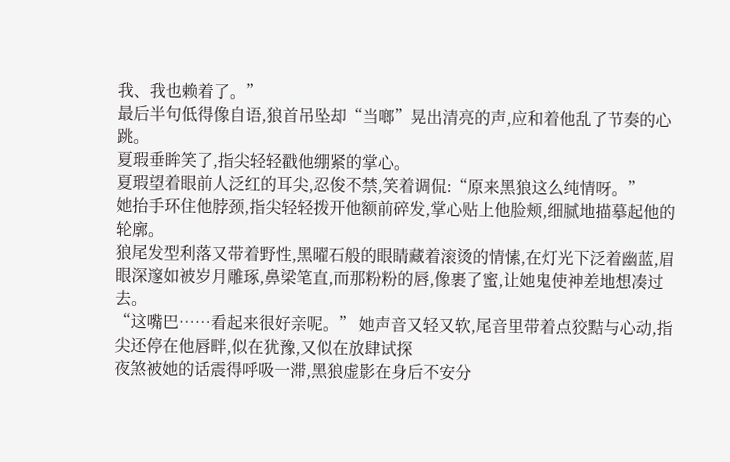我、我也赖着了。”
最后半句低得像自语,狼首吊坠却“当啷”晃出清亮的声,应和着他乱了节奏的心跳。
夏瑕垂眸笑了,指尖轻轻戳他绷紧的掌心。
夏瑕望着眼前人泛红的耳尖,忍俊不禁,笑着调侃:“原来黑狼这么纯情呀。”
她抬手环住他脖颈,指尖轻轻拨开他额前碎发,掌心贴上他脸颊,细腻地描摹起他的轮廓。
狼尾发型利落又带着野性,黑曜石般的眼睛藏着滚烫的情愫,在灯光下泛着幽蓝,眉眼深邃如被岁月雕琢,鼻梁笔直,而那粉粉的唇,像裹了蜜,让她鬼使神差地想凑过去。
“这嘴巴……看起来很好亲呢。” 她声音又轻又软,尾音里带着点狡黠与心动,指尖还停在他唇畔,似在犹豫,又似在放肆试探
夜煞被她的话震得呼吸一滞,黑狼虚影在身后不安分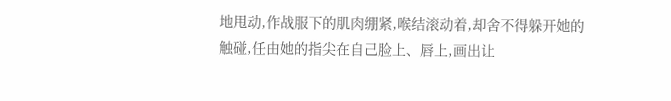地甩动,作战服下的肌肉绷紧,喉结滚动着,却舍不得躲开她的触碰,任由她的指尖在自己脸上、唇上,画出让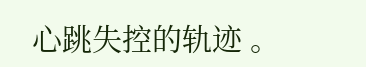心跳失控的轨迹 。